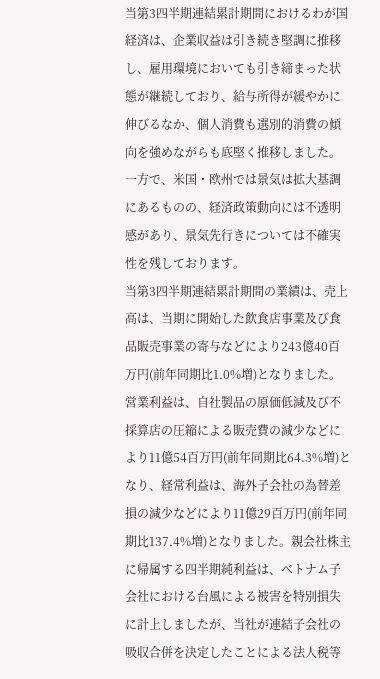当第3四半期連結累計期間におけるわが国経済は、企業収益は引き続き堅調に推移し、雇用環境においても引き締まった状態が継続しており、給与所得が緩やかに伸びるなか、個人消費も選別的消費の傾向を強めながらも底堅く推移しました。一方で、米国・欧州では景気は拡大基調にあるものの、経済政策動向には不透明感があり、景気先行きについては不確実性を残しております。
当第3四半期連結累計期間の業績は、売上高は、当期に開始した飲食店事業及び食品販売事業の寄与などにより243億40百万円(前年同期比1.0%増)となりました。営業利益は、自社製品の原価低減及び不採算店の圧縮による販売費の減少などにより11億54百万円(前年同期比64.3%増)となり、経常利益は、海外子会社の為替差損の減少などにより11億29百万円(前年同期比137.4%増)となりました。親会社株主に帰属する四半期純利益は、ベトナム子会社における台風による被害を特別損失に計上しましたが、当社が連結子会社の吸収合併を決定したことによる法人税等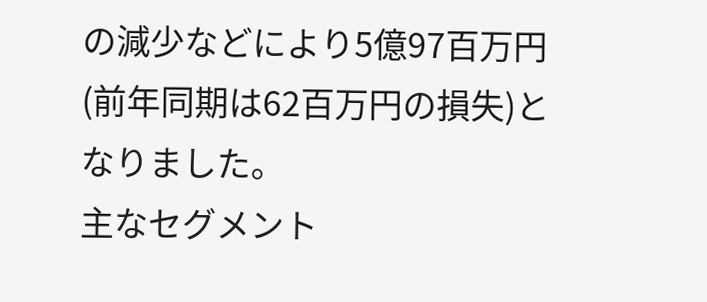の減少などにより5億97百万円(前年同期は62百万円の損失)となりました。
主なセグメント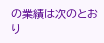の業績は次のとおり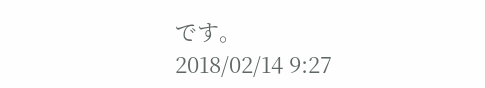です。
2018/02/14 9:27